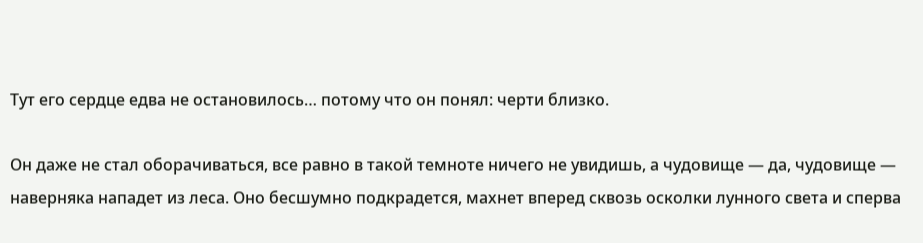Тут его сердце едва не остановилось… потому что он понял: черти близко.

Он даже не стал оборачиваться, все равно в такой темноте ничего не увидишь, а чудовище — да, чудовище — наверняка нападет из леса. Оно бесшумно подкрадется, махнет вперед сквозь осколки лунного света и сперва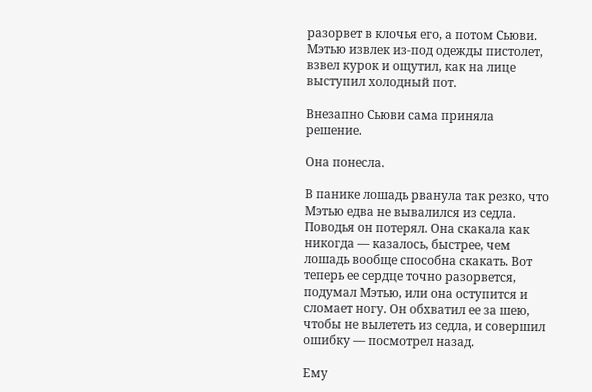разорвет в клочья его, а потом Сьюви. Мэтью извлек из-под одежды пистолет, взвел курок и ощутил, как на лице выступил холодный пот.

Внезапно Сьюви сама приняла решение.

Она понесла.

В панике лошадь рванула так резко, что Мэтью едва не вывалился из седла. Поводья он потерял. Она скакала как никогда — казалось, быстрее, чем лошадь вообще способна скакать. Вот теперь ее сердце точно разорвется, подумал Мэтью, или она оступится и сломает ногу. Он обхватил ее за шею, чтобы не вылететь из седла, и совершил ошибку — посмотрел назад.

Ему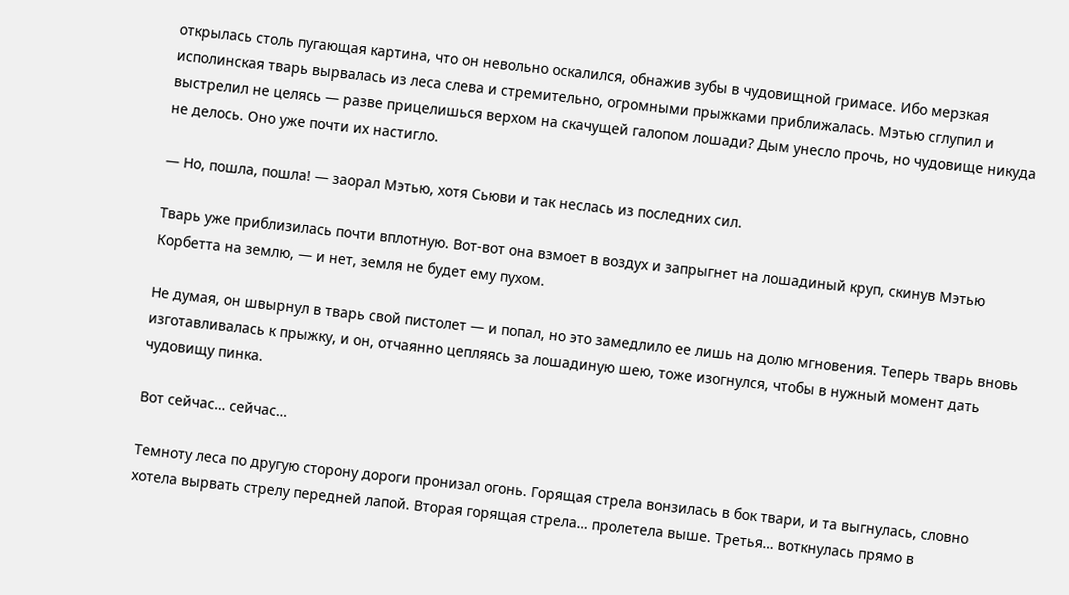открылась столь пугающая картина, что он невольно оскалился, обнажив зубы в чудовищной гримасе. Ибо мерзкая исполинская тварь вырвалась из леса слева и стремительно, огромными прыжками приближалась. Мэтью сглупил и выстрелил не целясь — разве прицелишься верхом на скачущей галопом лошади? Дым унесло прочь, но чудовище никуда не делось. Оно уже почти их настигло.

— Но, пошла, пошла! — заорал Мэтью, хотя Сьюви и так неслась из последних сил.

Тварь уже приблизилась почти вплотную. Вот-вот она взмоет в воздух и запрыгнет на лошадиный круп, скинув Мэтью Корбетта на землю, — и нет, земля не будет ему пухом.

Не думая, он швырнул в тварь свой пистолет — и попал, но это замедлило ее лишь на долю мгновения. Теперь тварь вновь изготавливалась к прыжку, и он, отчаянно цепляясь за лошадиную шею, тоже изогнулся, чтобы в нужный момент дать чудовищу пинка.

Вот сейчас… сейчас…

Темноту леса по другую сторону дороги пронизал огонь. Горящая стрела вонзилась в бок твари, и та выгнулась, словно хотела вырвать стрелу передней лапой. Вторая горящая стрела… пролетела выше. Третья… воткнулась прямо в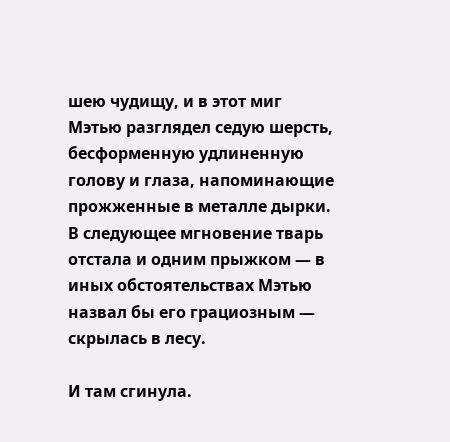шею чудищу, и в этот миг Мэтью разглядел седую шерсть, бесформенную удлиненную голову и глаза, напоминающие прожженные в металле дырки. В следующее мгновение тварь отстала и одним прыжком — в иных обстоятельствах Мэтью назвал бы его грациозным — скрылась в лесу.

И там сгинула.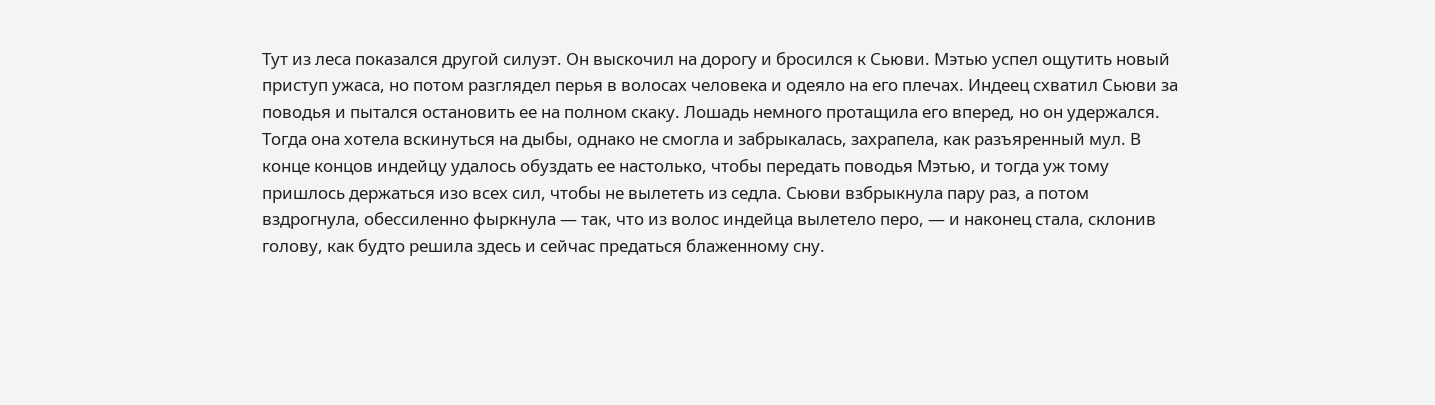Тут из леса показался другой силуэт. Он выскочил на дорогу и бросился к Сьюви. Мэтью успел ощутить новый приступ ужаса, но потом разглядел перья в волосах человека и одеяло на его плечах. Индеец схватил Сьюви за поводья и пытался остановить ее на полном скаку. Лошадь немного протащила его вперед, но он удержался. Тогда она хотела вскинуться на дыбы, однако не смогла и забрыкалась, захрапела, как разъяренный мул. В конце концов индейцу удалось обуздать ее настолько, чтобы передать поводья Мэтью, и тогда уж тому пришлось держаться изо всех сил, чтобы не вылететь из седла. Сьюви взбрыкнула пару раз, а потом вздрогнула, обессиленно фыркнула — так, что из волос индейца вылетело перо, — и наконец стала, склонив голову, как будто решила здесь и сейчас предаться блаженному сну.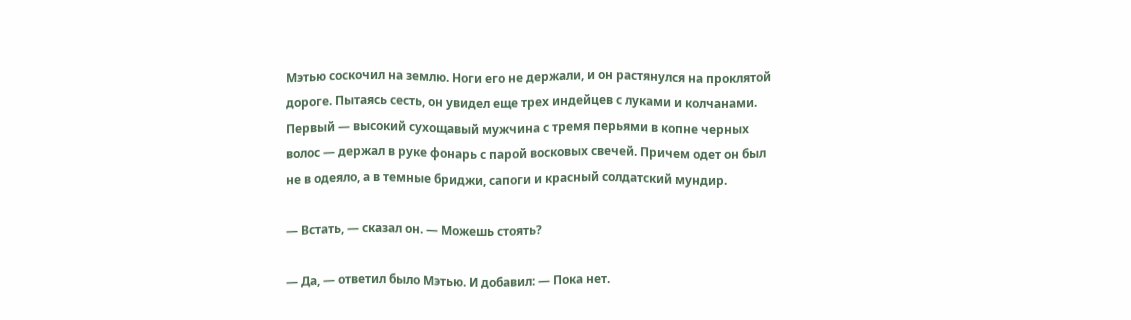Мэтью соскочил на землю. Ноги его не держали, и он растянулся на проклятой дороге. Пытаясь сесть, он увидел еще трех индейцев с луками и колчанами. Первый — высокий сухощавый мужчина с тремя перьями в копне черных волос — держал в руке фонарь с парой восковых свечей. Причем одет он был не в одеяло, а в темные бриджи, сапоги и красный солдатский мундир.

— Встать, — сказал он. — Можешь стоять?

— Да, — ответил было Мэтью. И добавил: — Пока нет.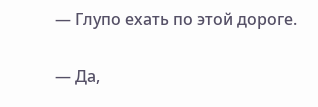— Глупо ехать по этой дороге.

— Да,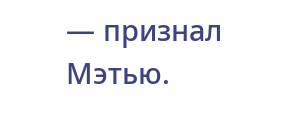— признал Мэтью.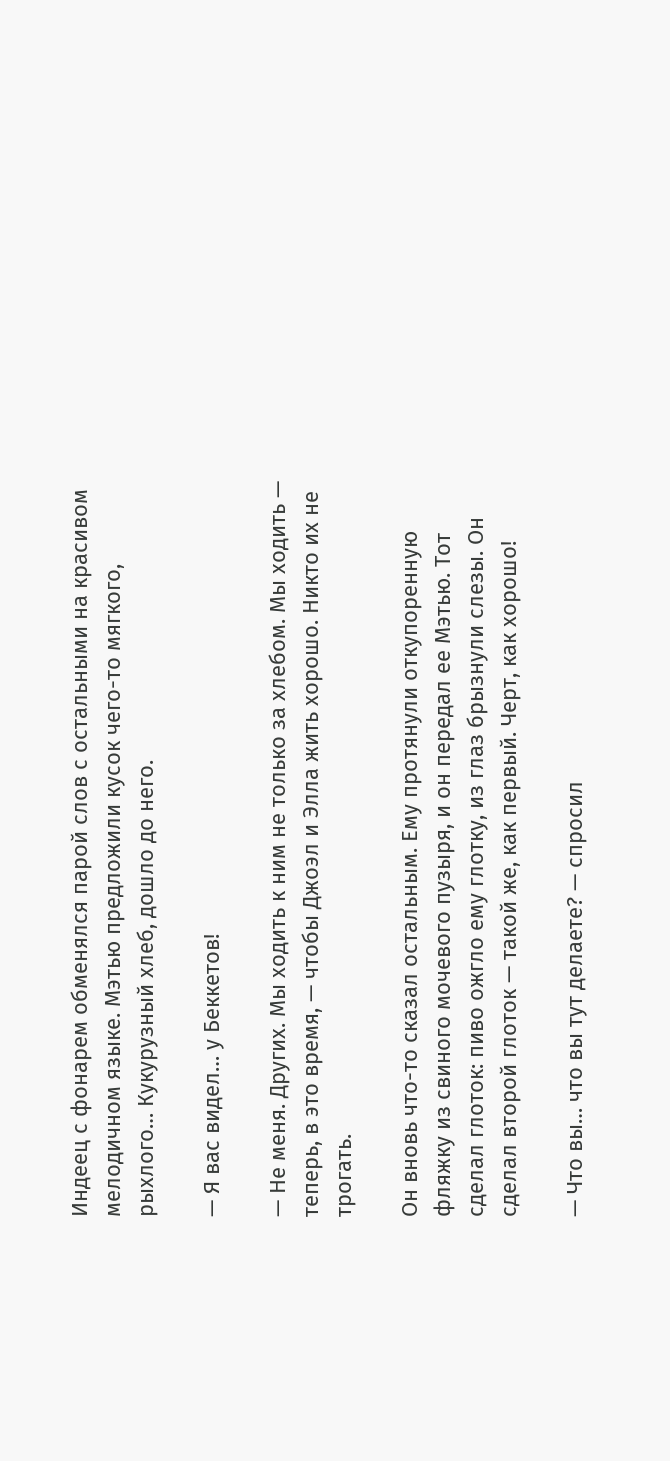Индеец с фонарем обменялся парой слов с остальными на красивом мелодичном языке. Мэтью предложили кусок чего-то мягкого, рыхлого… Кукурузный хлеб, дошло до него.

— Я вас видел… у Беккетов!

— Не меня. Других. Мы ходить к ним не только за хлебом. Мы ходить — теперь, в это время, — чтобы Джоэл и Элла жить хорошо. Никто их не трогать.

Он вновь что-то сказал остальным. Ему протянули откупоренную фляжку из свиного мочевого пузыря, и он передал ее Мэтью. Тот сделал глоток: пиво ожгло ему глотку, из глаз брызнули слезы. Он сделал второй глоток — такой же, как первый. Черт, как хорошо!

— Что вы… что вы тут делаете? — спросил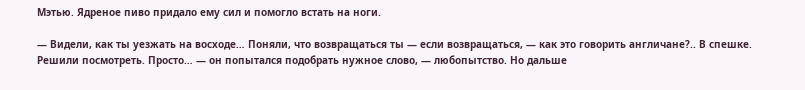Мэтью. Ядреное пиво придало ему сил и помогло встать на ноги.

— Видели, как ты уезжать на восходе… Поняли, что возвращаться ты — если возвращаться, — как это говорить англичане?.. В спешке. Решили посмотреть. Просто… — он попытался подобрать нужное слово, — любопытство. Но дальше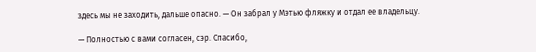здесь мы не заходить, дальше опасно. — Он забрал у Мэтью фляжку и отдал ее владельцу.

— Полностью с вами согласен, сэр. Спасибо,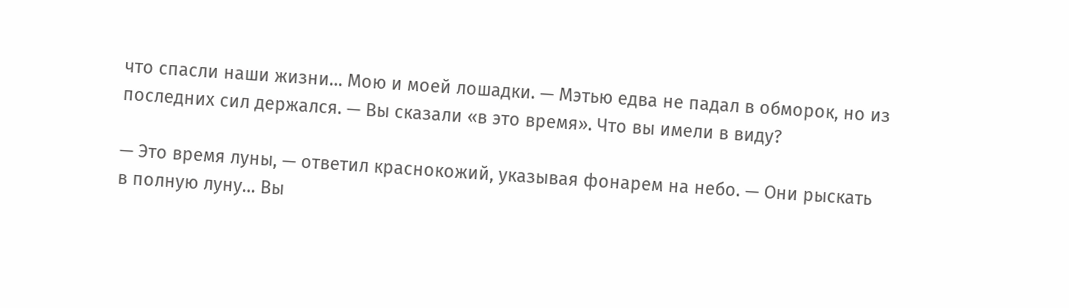что спасли наши жизни… Мою и моей лошадки. — Мэтью едва не падал в обморок, но из последних сил держался. — Вы сказали «в это время». Что вы имели в виду?

— Это время луны, — ответил краснокожий, указывая фонарем на небо. — Они рыскать в полную луну… Вы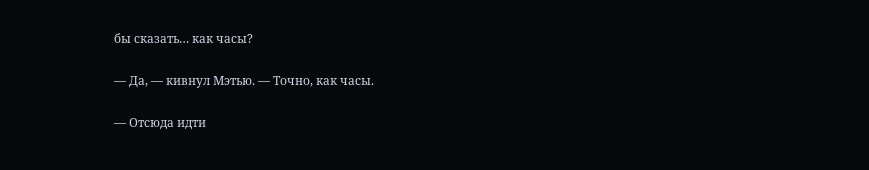бы сказать… как часы?

— Да, — кивнул Мэтью. — Точно, как часы.

— Отсюда идти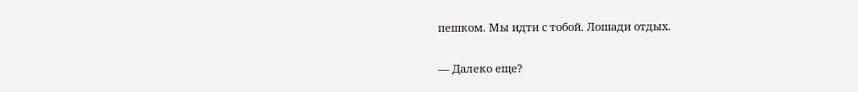пешком. Мы идти с тобой. Лошади отдых.

— Далеко еще?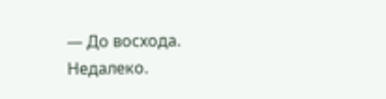— До восхода. Недалеко.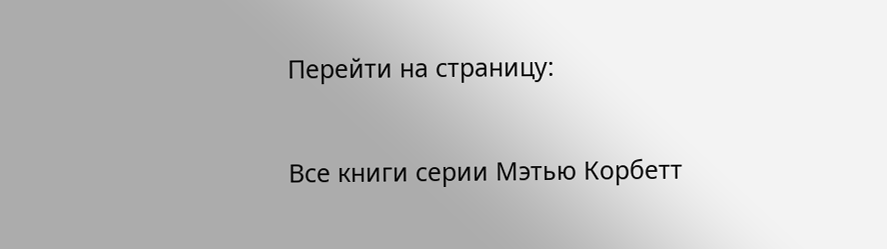Перейти на страницу:

Все книги серии Мэтью Корбетт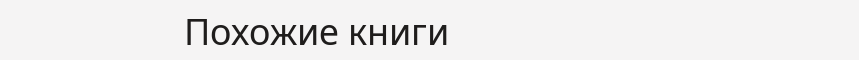Похожие книги